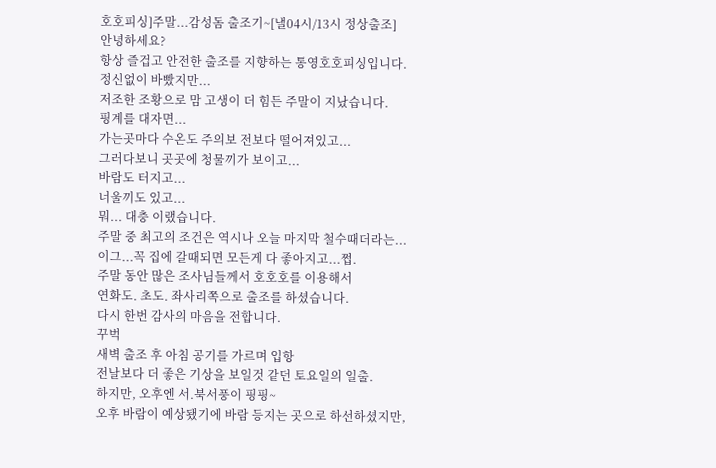호호피싱]주말...감성돔 출조기~[낼04시/13시 정상출조]
안녕하세요?
항상 즐겁고 안전한 출조를 지향하는 통영호호피싱입니다.
정신없이 바빴지만...
저조한 조황으로 맘 고생이 더 힘든 주말이 지났습니다.
핑계를 대자면...
가는곳마다 수온도 주의보 전보다 떨어져있고...
그러다보니 곳곳에 청물끼가 보이고...
바람도 터지고...
너울끼도 있고...
뭐... 대충 이랬습니다.
주말 중 최고의 조건은 역시나 오늘 마지막 철수때더라는...
이그...꼭 집에 갈때되면 모든게 다 좋아지고...쩝.
주말 동안 많은 조사님들께서 호호호를 이용해서
연화도. 초도. 좌사리쪽으로 출조를 하셨습니다.
다시 한번 감사의 마음을 전합니다.
꾸벅
새벽 출조 후 아침 공기를 가르며 입항
전날보다 더 좋은 기상을 보일것 같던 토요일의 일출.
하지만, 오후엔 서.북서풍이 핑핑~
오후 바람이 예상됐기에 바람 등지는 곳으로 하선하셨지만,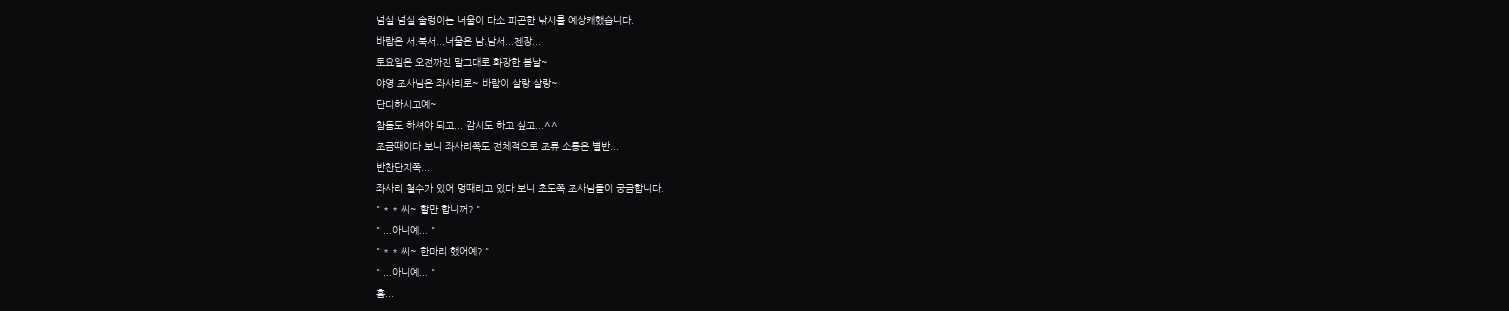넘실 넘실 술렁이는 너울이 다소 피곤한 낚시를 예상캐했습니다.
바람은 서.북서...너울은 남.남서...젠장...
토요일은 오전까진 말그대로 화장한 봄날~
야영 조사님은 좌사리로~ 바람이 살랑 살랑~
단디하시고예~
참돔도 하셔야 되고... 감시도 하고 싶고...^^
조금때이다 보니 좌사리쪽도 전체적으로 조류 소통은 별반...
반찬단지쪽...
좌사리 철수가 있어 멍때리고 있다 보니 초도쪽 조사님들이 궁금합니다.
" * * 씨~ 할만 합니꺼? "
" ...아니예... "
" * * 씨~ 한마리 했어예? "
" ...아니예... "
흠...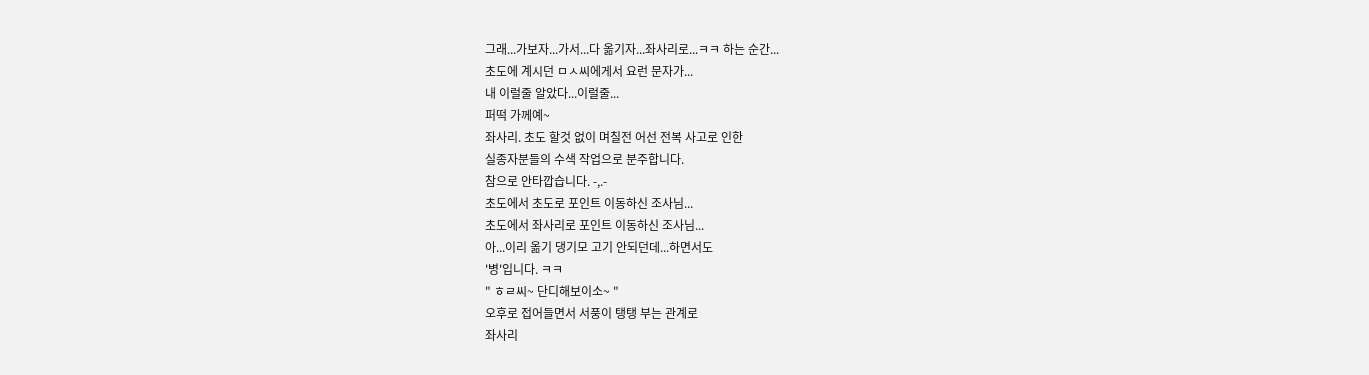그래...가보자...가서...다 옮기자...좌사리로...ㅋㅋ 하는 순간...
초도에 계시던 ㅁㅅ씨에게서 요런 문자가...
내 이럴줄 알았다...이럴줄...
퍼떡 가께예~
좌사리. 초도 할것 없이 며칠전 어선 전복 사고로 인한
실종자분들의 수색 작업으로 분주합니다.
참으로 안타깝습니다. -,.-
초도에서 초도로 포인트 이동하신 조사님...
초도에서 좌사리로 포인트 이동하신 조사님...
아...이리 옮기 댕기모 고기 안되던데...하면서도
'병'입니다. ㅋㅋ
" ㅎㄹ씨~ 단디해보이소~ "
오후로 접어들면서 서풍이 탱탱 부는 관계로
좌사리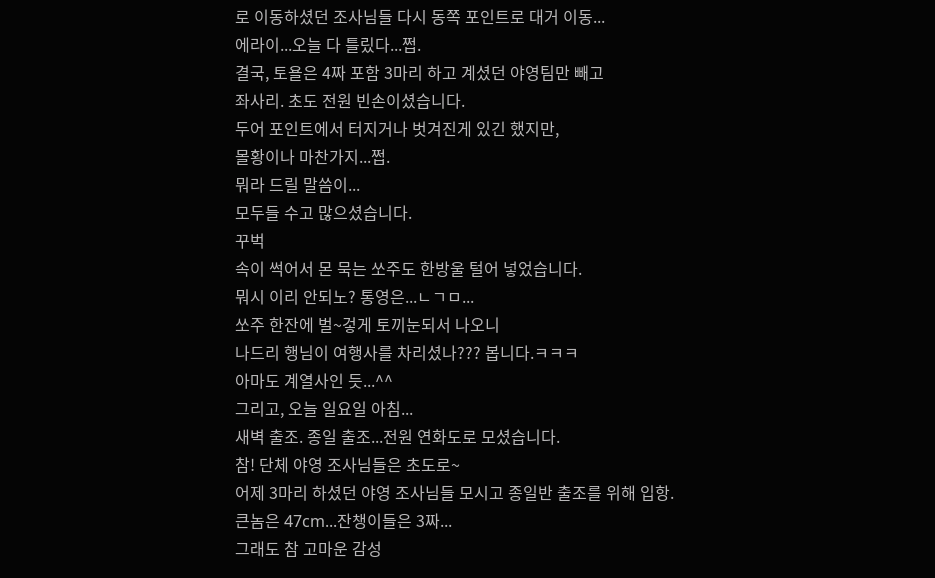로 이동하셨던 조사님들 다시 동쪽 포인트로 대거 이동...
에라이...오늘 다 틀맀다...쩝.
결국, 토욜은 4짜 포함 3마리 하고 계셨던 야영팀만 빼고
좌사리. 초도 전원 빈손이셨습니다.
두어 포인트에서 터지거나 벗겨진게 있긴 했지만,
몰황이나 마찬가지...쩝.
뭐라 드릴 말씀이...
모두들 수고 많으셨습니다.
꾸벅
속이 썩어서 몬 묵는 쏘주도 한방울 털어 넣었습니다.
뭐시 이리 안되노? 통영은...ㄴㄱㅁ...
쏘주 한잔에 벌~겋게 토끼눈되서 나오니
나드리 행님이 여행사를 차리셨나??? 봅니다.ㅋㅋㅋ
아마도 계열사인 듯...^^
그리고, 오늘 일요일 아침...
새벽 출조. 종일 출조...전원 연화도로 모셨습니다.
참! 단체 야영 조사님들은 초도로~
어제 3마리 하셨던 야영 조사님들 모시고 종일반 출조를 위해 입항.
큰놈은 47cm...잔챙이들은 3짜...
그래도 참 고마운 감성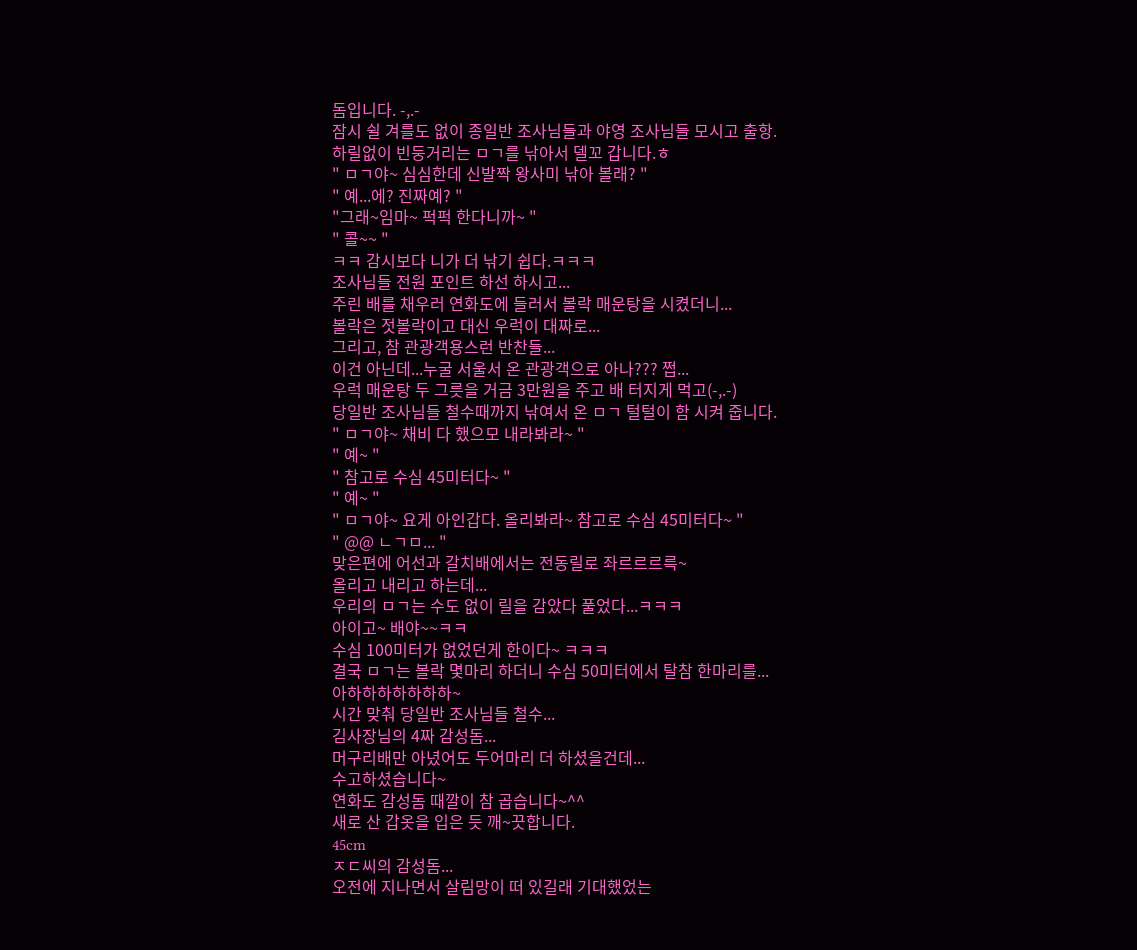돔입니다. -,.-
잠시 쉴 겨를도 없이 종일반 조사님들과 야영 조사님들 모시고 출항.
하릴없이 빈둥거리는 ㅁㄱ를 낚아서 델꼬 갑니다.ㅎ
" ㅁㄱ야~ 심심한데 신발짝 왕사미 낚아 볼래? "
" 예...에? 진짜예? "
"그래~임마~ 퍽퍽 한다니까~ "
" 콜~~ "
ㅋㅋ 감시보다 니가 더 낚기 쉽다.ㅋㅋㅋ
조사님들 전원 포인트 하선 하시고...
주린 배를 채우러 연화도에 들러서 볼락 매운탕을 시켰더니...
볼락은 젓볼락이고 대신 우럭이 대짜로...
그리고, 참 관광객용스런 반찬들...
이건 아닌데...누굴 서울서 온 관광객으로 아나??? 쩝...
우럭 매운탕 두 그릇을 거금 3만원을 주고 배 터지게 먹고(-,.-)
당일반 조사님들 철수때까지 낚여서 온 ㅁㄱ 털털이 함 시켜 줍니다.
" ㅁㄱ야~ 채비 다 했으모 내라봐라~ "
" 예~ "
" 참고로 수심 45미터다~ "
" 예~ "
" ㅁㄱ야~ 요게 아인갑다. 올리봐라~ 참고로 수심 45미터다~ "
" @@ ㄴㄱㅁ... "
맞은편에 어선과 갈치배에서는 전동릴로 좌르르르륵~
올리고 내리고 하는데...
우리의 ㅁㄱ는 수도 없이 릴을 감았다 풀었다...ㅋㅋㅋ
아이고~ 배야~~ㅋㅋ
수심 100미터가 없었던게 한이다~ ㅋㅋㅋ
결국 ㅁㄱ는 볼락 몇마리 하더니 수심 50미터에서 탈참 한마리를...
아하하하하하하하~
시간 맞춰 당일반 조사님들 철수...
김사장님의 4짜 감성돔...
머구리배만 아녔어도 두어마리 더 하셨을건데...
수고하셨습니다~
연화도 감성돔 때깔이 참 곱습니다~^^
새로 산 갑옷을 입은 듯 깨~끗합니다.
45cm
ㅈㄷ씨의 감성돔...
오전에 지나면서 살림망이 떠 있길래 기대했었는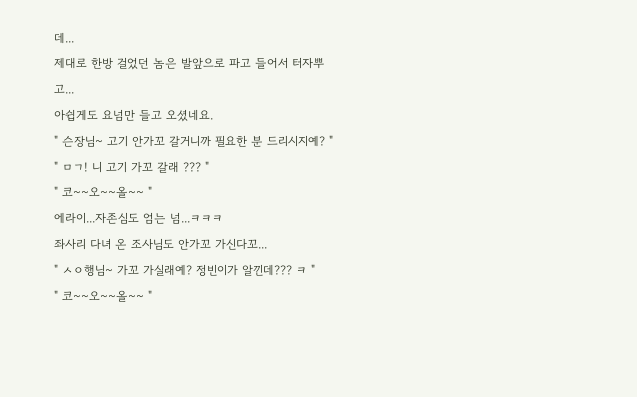데...
제대로 한방 걸었던 놈은 발앞으로 파고 들어서 터자뿌고...
아쉽게도 요넘만 들고 오셨네요.
" 슨장님~ 고기 안가꼬 갈거니까 필요한 분 드리시지예? "
" ㅁㄱ! 니 고기 가꼬 갈래 ??? "
" 코~~오~~올~~ "
에라이...자존심도 엄는 넘...ㅋㅋㅋ
좌사리 다녀 온 조사님도 안가꼬 가신다꼬...
" ㅅㅇ행님~ 가꼬 가실래예? 정빈이가 알낀데??? ㅋ "
" 코~~오~~올~~ "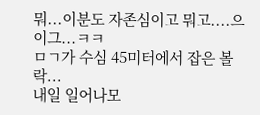뭐...이분도 자존심이고 뭐고....으이그...ㅋㅋ
ㅁㄱ가 수심 45미터에서 잡은 볼락...
내일 일어나모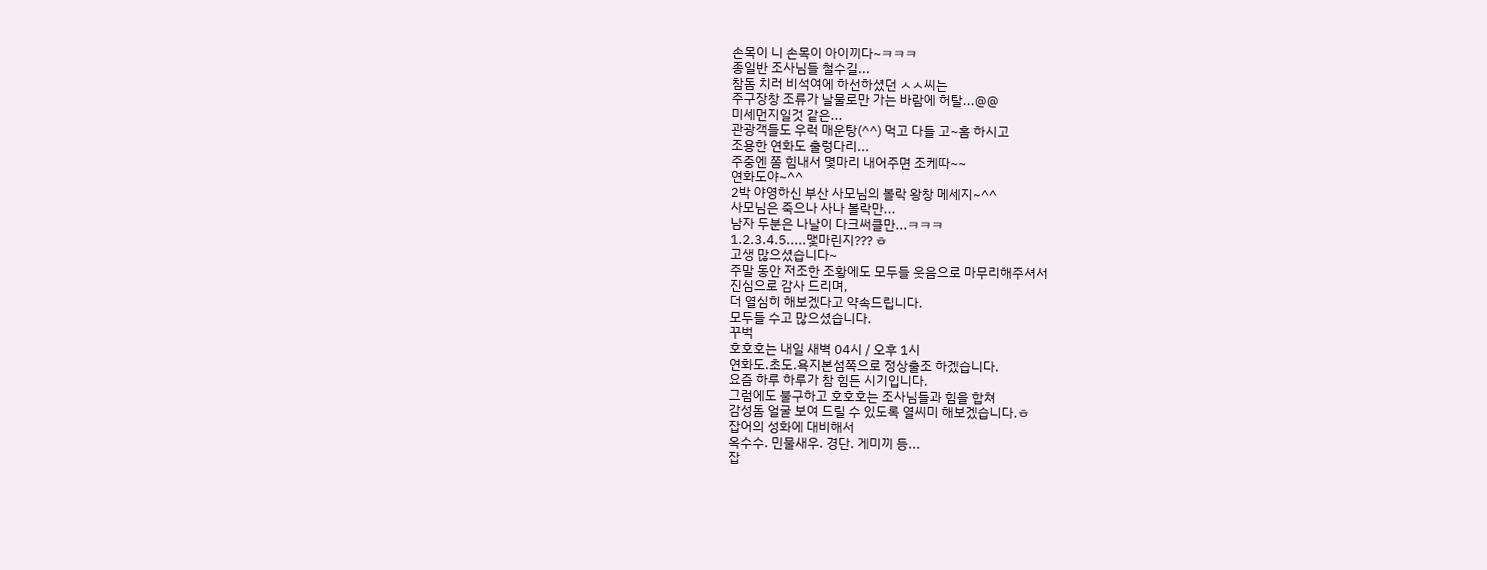손목이 니 손목이 아이끼다~ㅋㅋㅋ
종일반 조사님들 철수길...
참돔 치러 비석여에 하선하셨던 ㅅㅅ씨는
주구장창 조류가 날물로만 가는 바람에 허탈...@@
미세먼지일것 같은...
관광객들도 우럭 매운탕(^^) 먹고 다들 고~홈 하시고
조용한 연화도 출렁다리...
주중엔 쫌 힘내서 몇마리 내어주면 조케따~~
연화도야~^^
2박 야영하신 부산 사모님의 볼락 왕창 메세지~^^
사모님은 죽으나 사나 볼락만...
남자 두분은 나날이 다크써클만...ㅋㅋㅋ
1.2.3.4.5.....맻마린지??? ㅎ
고생 많으셨습니다~
주말 동안 저조한 조황에도 모두들 웃음으로 마무리해주셔서
진심으로 감사 드리며,
더 열심히 해보겠다고 약속드립니다.
모두들 수고 많으셨습니다.
꾸벅
호호호는 내일 새벽 04시 / 오후 1시
연화도.초도.욕지본섬쪽으로 정상출조 하겠습니다.
요즘 하루 하루가 참 힘든 시기입니다.
그럼에도 불구하고 호호호는 조사님들과 힘을 합쳐
감성돔 얼굴 보여 드릴 수 있도록 열씨미 해보겠습니다.ㅎ
잡어의 성화에 대비해서
옥수수. 민물새우. 경단. 게미끼 등...
잡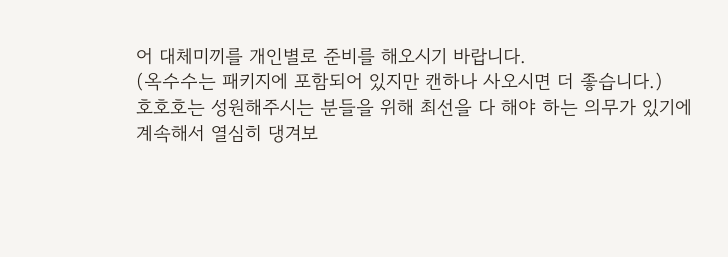어 대체미끼를 개인별로 준비를 해오시기 바랍니다.
(옥수수는 패키지에 포함되어 있지만 캔하나 사오시면 더 좋습니다.)
호호호는 성원해주시는 분들을 위해 최선을 다 해야 하는 의무가 있기에
계속해서 열심히 댕겨보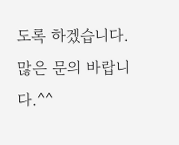도록 하겠습니다.
많은 문의 바랍니다.^^